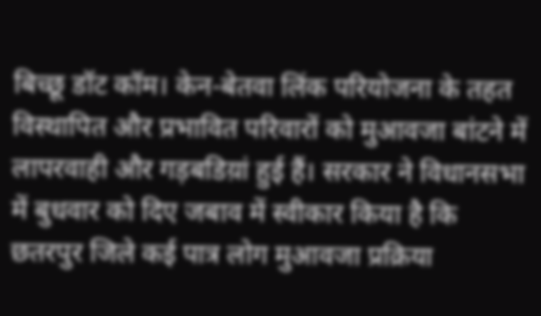बिच्छू डॉट कॉम। केन-बेतवा लिंक परियोजना के तहत विस्थापित और प्रभावित परिवारों को मुआवजा बांटने में लापरवाही और गड़बडिय़ां हुई हैं। सरकार ने विधानसभा में बुधवार को दिए जबाव में स्वीकार किया है कि छतरपुर जिले कई पात्र लोग मुआवजा प्रक्रिया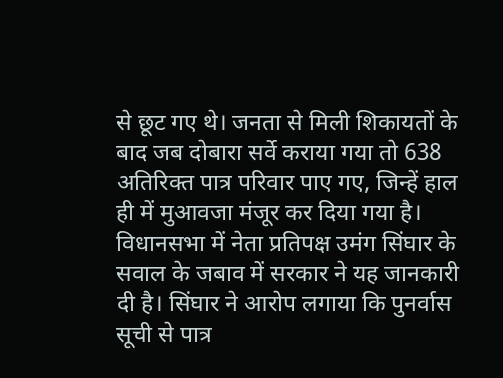से छूट गए थे। जनता से मिली शिकायतों के बाद जब दोबारा सर्वे कराया गया तो 638 अतिरिक्त पात्र परिवार पाए गए, जिन्हें हाल ही में मुआवजा मंजूर कर दिया गया है। विधानसभा में नेता प्रतिपक्ष उमंग सिंघार के सवाल के जबाव में सरकार ने यह जानकारी दी है। सिंघार ने आरोप लगाया कि पुनर्वास सूची से पात्र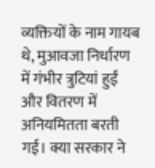व्यक्तियों के नाम गायब थे, मुआवजा निर्धारण में गंभीर त्रुटियां हुईं और वितरण में अनियमितता बरती गई। क्या सरकार ने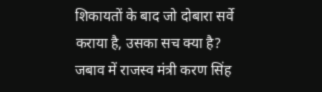शिकायतों के बाद जो दोबारा सर्वे कराया है, उसका सच क्या है? जबाव में राजस्व मंत्री करण सिंह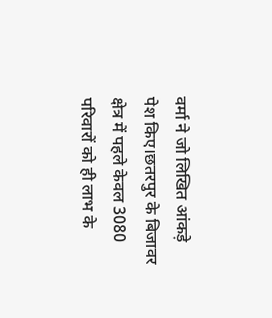वर्मा ने जो लिखित आंकड़े पेश किए।छतरपुर के बिजावर क्षेत्र में पहले केवल 3080 परिवारों को ही लाभ के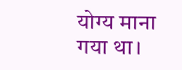योग्य माना गया था।